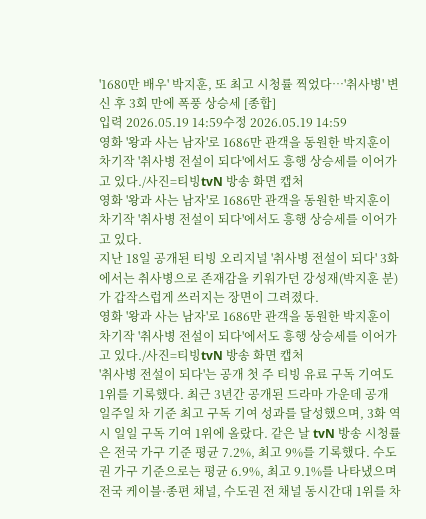'1680만 배우' 박지훈, 또 최고 시청률 찍었다…'취사병' 변신 후 3회 만에 폭풍 상승세 [종합]
입력 2026.05.19 14:59수정 2026.05.19 14:59
영화 '왕과 사는 남자'로 1686만 관객을 동원한 박지훈이 차기작 '취사병 전설이 되다'에서도 흥행 상승세를 이어가고 있다./사진=티빙tvN 방송 화면 캡처
영화 '왕과 사는 남자'로 1686만 관객을 동원한 박지훈이 차기작 '취사병 전설이 되다'에서도 흥행 상승세를 이어가고 있다.
지난 18일 공개된 티빙 오리지널 '취사병 전설이 되다' 3화에서는 취사병으로 존재감을 키워가던 강성재(박지훈 분)가 갑작스럽게 쓰러지는 장면이 그려졌다.
영화 '왕과 사는 남자'로 1686만 관객을 동원한 박지훈이 차기작 '취사병 전설이 되다'에서도 흥행 상승세를 이어가고 있다./사진=티빙tvN 방송 화면 캡처
'취사병 전설이 되다'는 공개 첫 주 티빙 유료 구독 기여도 1위를 기록했다. 최근 3년간 공개된 드라마 가운데 공개 일주일 차 기준 최고 구독 기여 성과를 달성했으며, 3화 역시 일일 구독 기여 1위에 올랐다. 같은 날 tvN 방송 시청률은 전국 가구 기준 평균 7.2%, 최고 9%를 기록했다. 수도권 가구 기준으로는 평균 6.9%, 최고 9.1%를 나타냈으며 전국 케이블·종편 채널, 수도권 전 채널 동시간대 1위를 차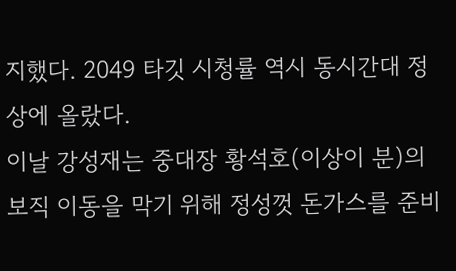지했다. 2049 타깃 시청률 역시 동시간대 정상에 올랐다.
이날 강성재는 중대장 황석호(이상이 분)의 보직 이동을 막기 위해 정성껏 돈가스를 준비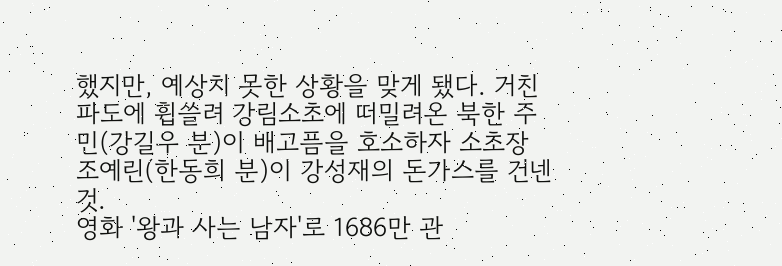했지만, 예상치 못한 상황을 맞게 됐다. 거친 파도에 휩쓸려 강림소초에 떠밀려온 북한 주민(강길우 분)이 배고픔을 호소하자 소초장 조예린(한동희 분)이 강성재의 돈가스를 건넨 것.
영화 '왕과 사는 남자'로 1686만 관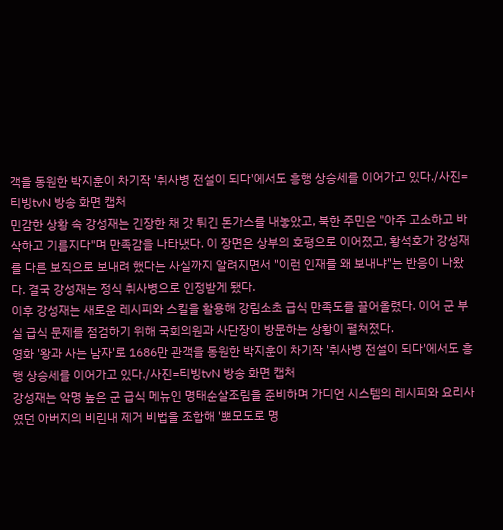객을 동원한 박지훈이 차기작 '취사병 전설이 되다'에서도 흥행 상승세를 이어가고 있다./사진=티빙tvN 방송 화면 캡처
민감한 상황 속 강성재는 긴장한 채 갓 튀긴 돈가스를 내놓았고, 북한 주민은 "아주 고소하고 바삭하고 기름지다"며 만족감을 나타냈다. 이 장면은 상부의 호평으로 이어졌고, 황석호가 강성재를 다른 보직으로 보내려 했다는 사실까지 알려지면서 "이런 인재를 왜 보내냐"는 반응이 나왔다. 결국 강성재는 정식 취사병으로 인정받게 됐다.
이후 강성재는 새로운 레시피와 스킬을 활용해 강림소초 급식 만족도를 끌어올렸다. 이어 군 부실 급식 문제를 점검하기 위해 국회의원과 사단장이 방문하는 상황이 펼쳐졌다.
영화 '왕과 사는 남자'로 1686만 관객을 동원한 박지훈이 차기작 '취사병 전설이 되다'에서도 흥행 상승세를 이어가고 있다./사진=티빙tvN 방송 화면 캡처
강성재는 악명 높은 군 급식 메뉴인 명태순살조림을 준비하며 가디언 시스템의 레시피와 요리사였던 아버지의 비린내 제거 비법을 조합해 '뽀모도로 명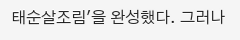태순살조림'을 완성했다. 그러나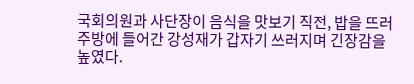국회의원과 사단장이 음식을 맛보기 직전, 밥을 뜨러 주방에 들어간 강성재가 갑자기 쓰러지며 긴장감을 높였다.